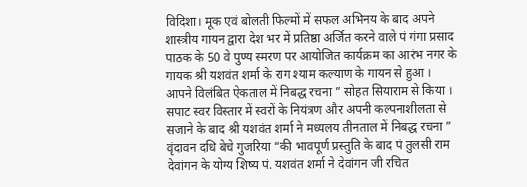विदिशा। मूक एवं बोलती फिल्मों में सफल अभिनय के बाद अपने शास्त्रीय गायन द्वारा देश भर में प्रतिष्ठा अर्जित करने वाले पं गंगा प्रसाद पाठक के 50 वे पुण्य स्मरण पर आयोजित कार्यक्रम का आरंभ नगर के गायक श्री यशवंत शर्मा के राग श्याम कल्याण के गायन से हुआ ।
आपने विलंबित ऐकताल में निबद्ध रचना ” सोहत सियाराम से किया । सपाट स्वर विस्तार में स्वरों के नियंत्रण और अपनी कल्पनाशीलता से सजाने के बाद श्री यशवंत शर्मा ने मध्यलय तीनताल में निबद्ध रचना ” वृंदावन दधि बेचे गुजरिया “की भावपूर्ण प्रस्तुति के बाद पं तुलसी राम देवांगन के योग्य शिष्य पं. यशवंत शर्मा ने देवांगन जी रचित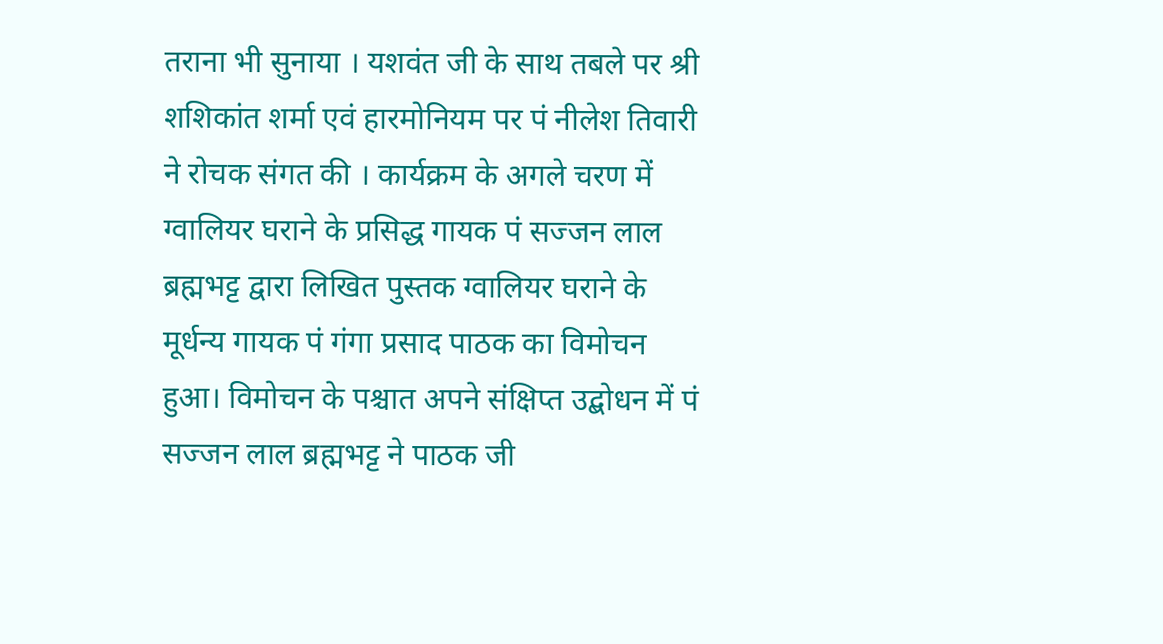तराना भी सुनाया । यशवंत जी के साथ तबले पर श्री शशिकांत शर्मा एवं हारमोनियम पर पं नीलेश तिवारी ने रोचक संगत की । कार्यक्रम के अगले चरण में ग्वालियर घराने के प्रसिद्ध गायक पं सज्जन लाल ब्रह्मभट्ट द्वारा लिखित पुस्तक ग्वालियर घराने के मूर्धन्य गायक पं गंगा प्रसाद पाठक का विमोचन हुआ। विमोचन के पश्चात अपने संक्षिप्त उद्बोधन में पं सज्जन लाल ब्रह्मभट्ट ने पाठक जी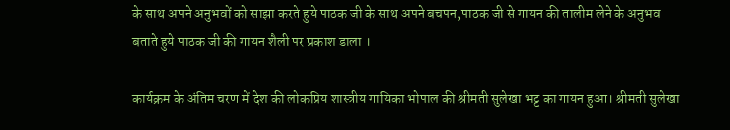के साथ अपने अनुभवों को साझा करते हुये पाठक जी के साथ अपने बचपन,पाठक जी से गायन की तालीम लेने के अनुभव बताते हुये पाठक जी की गायन शैली पर प्रकाश डाला ।

कार्यक्रम के अंतिम चरण में देश की लोकप्रिय शास्त्रीय गायिका भोपाल की श्रीमती सुलेखा भट्ट का गायन हुआ। श्रीमती सुलेखा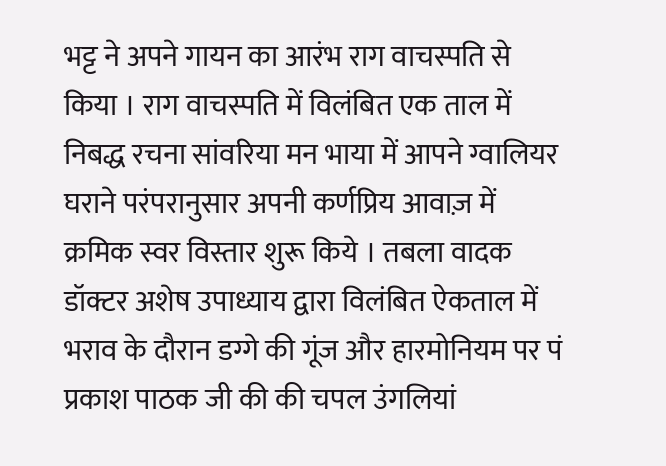भट्ट ने अपने गायन का आरंभ राग वाचस्पति से किया । राग वाचस्पति में विलंबित एक ताल में निबद्ध रचना सांवरिया मन भाया में आपने ग्वालियर घराने परंपरानुसार अपनी कर्णप्रिय आवाज़ में क्रमिक स्वर विस्तार शुरू किये । तबला वादक डॉक्टर अशेष उपाध्याय द्वारा विलंबित ऐकताल में भराव के दौरान डग्गे की गूंज और हारमोनियम पर पं प्रकाश पाठक जी की की चपल उंगलियां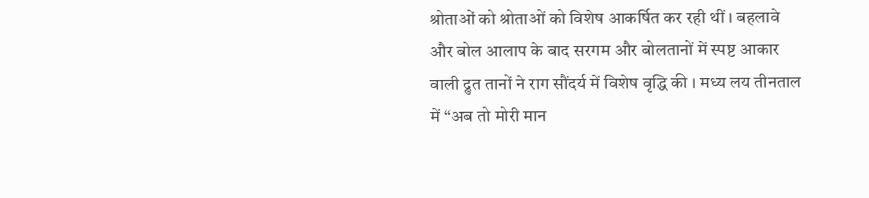श्रोताओं को श्रोताओं को विशेष आकर्षित कर रही थीं । बहलावे और बोल आलाप के बाद सरगम और बोलतानों में स्पष्ट आकार वाली द्रुत तानों ने राग सौंदर्य में विशेष वृद्धि की । मध्य लय तीनताल में “अब तो मोरी मान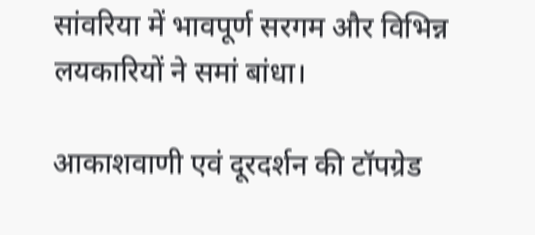सांवरिया में भावपूर्ण सरगम और विभिन्न लयकारियों ने समां बांधा।

आकाशवाणी एवं दूरदर्शन की टॉपग्रेड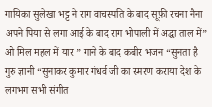गायिका सुलेखा भट्ट ने राग वाचस्पति के बाद सूफ़ी रचना नैना अपने पिया से लगा आई के बाद राग भोपाली में अद्धा ताल में” ओ मिल महल में यार ” गाने के बाद कबीर भजन “सुनता है गुरु ज्ञानी “सुनाकर कुमार गंधर्व जी का स्मरण कराया देश के लगभग सभी संगीत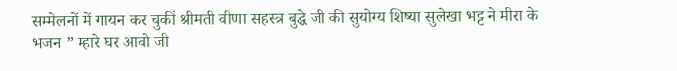सम्मेलनों में गायन कर चुकीं श्रीमती वीणा सहस्त्र बुद्धे जी की सुयोग्य शिष्या सुलेखा भट्ट ने मीरा के भजन ” म्हारे घर आवो जी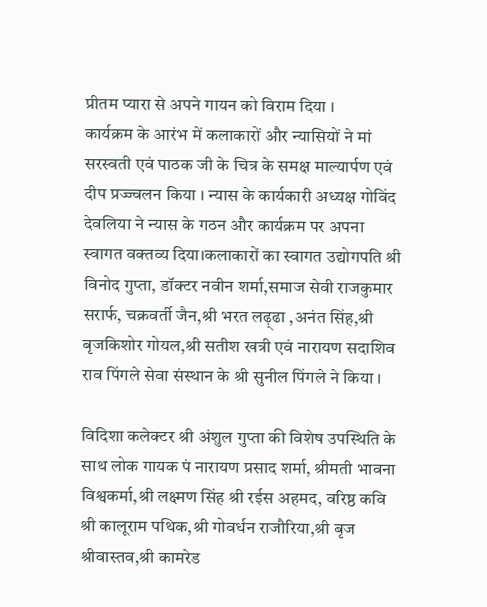प्रीतम प्यारा से अपने गायन को विराम दिया ।
कार्यक्रम के आरंभ में कलाकारों और न्यासियों ने मां सरस्वती एवं पाठक जी के चित्र के समक्ष माल्यार्पण एवं दीप प्रज्ज्वलन किया । न्यास के कार्यकारी अध्यक्ष गोविंद देवलिया ने न्यास के गठन और कार्यक्रम पर अपना स्वागत वक्तव्य दिया।कलाकारों का स्वागत उद्योगपति श्री विनोद गुप्ता, डॉक्टर नवीन शर्मा,समाज सेवी राजकुमार सरार्फ, चक्रवर्ती जैन,श्री भरत लढ़्ढा ,अनंत सिंह,श्री बृजकिशोर गोयल,श्री सतीश खत्री एवं नारायण सदाशिव राव पिंगले सेवा संस्थान के श्री सुनील पिंगले ने किया ।

विदिशा कलेक्टर श्री अंशुल गुप्ता की विशेष उपस्थिति के साथ लोक गायक पं नारायण प्रसाद शर्मा, श्रीमती भावना विश्वकर्मा,श्री लक्ष्मण सिंह श्री रईस अहमद, वरिष्ठ कवि श्री कालूराम पथिक,श्री गोवर्धन राजौरिया,श्री बृज श्रीवास्तव,श्री कामरेड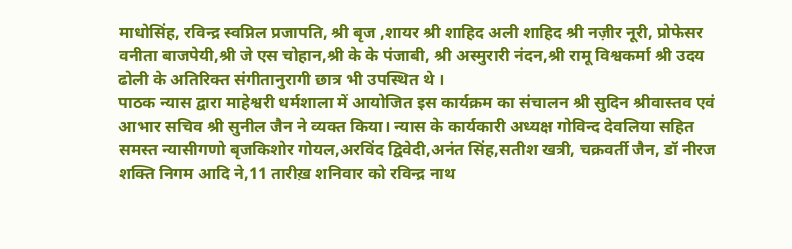माधोसिंह, रविन्द्र स्वप्निल प्रजापति, श्री बृज ,शायर श्री शाहिद अली शाहिद श्री नज़ीर नूरी, प्रोफेसर वनीता बाजपेयी,श्री जे एस चोहान,श्री के के पंजाबी, श्री अस्मुरारी नंदन,श्री रामू विश्वकर्मा श्री उदय ढोली के अतिरिक्त संगीतानुरागी छात्र भी उपस्थित थे ।
पाठक न्यास द्वारा माहेश्वरी धर्मशाला में आयोजित इस कार्यक्रम का संचालन श्री सुदिन श्रीवास्तव एवं आभार सचिव श्री सुनील जैन ने व्यक्त किया। न्यास के कार्यकारी अध्यक्ष गोविन्द देवलिया सहित समस्त न्यासीगणो बृजकिशोर गोयल,अरविंद द्विवेदी,अनंत सिंह,सतीश खत्री, चक्रवर्ती जैन, डॉ नीरज शक्ति निगम आदि ने,11 तारीख़ शनिवार को रविन्द्र नाथ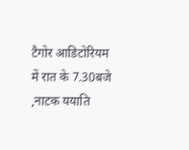टैगोर आडिटोरियम में रात के 7.30बजे ,नाटक ययाति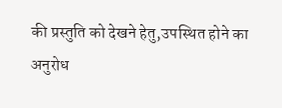की प्रस्तुति को देखने हेतु,उपस्थित होने का अनुरोध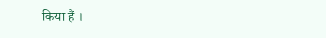किया हैं ।